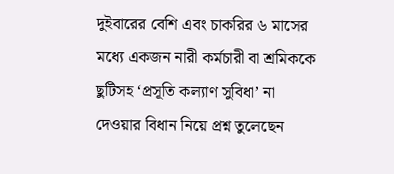দুইবারের বেশি এবং চাকরির ৬ মাসের মধ্যে একজন নারী কর্মচারী বা শ্রমিককে ছুটিসহ ‘প্রসূতি কল্যাণ সুবিধা’ না দেওয়ার বিধান নিয়ে প্রশ্ন তুলেছেন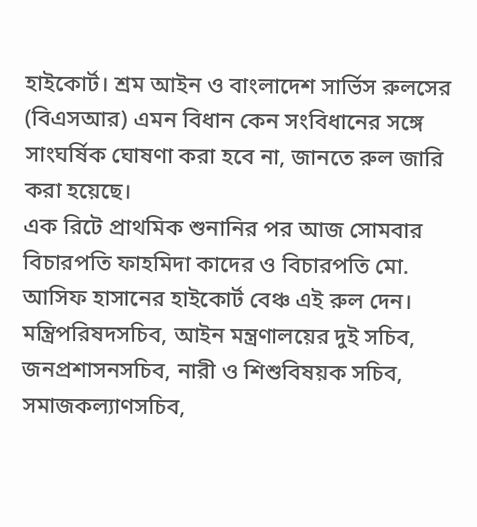হাইকোর্ট। শ্রম আইন ও বাংলাদেশ সার্ভিস রুলসের (বিএসআর) এমন বিধান কেন সংবিধানের সঙ্গে সাংঘর্ষিক ঘোষণা করা হবে না, জানতে রুল জারি করা হয়েছে।
এক রিটে প্রাথমিক শুনানির পর আজ সোমবার বিচারপতি ফাহমিদা কাদের ও বিচারপতি মো. আসিফ হাসানের হাইকোর্ট বেঞ্চ এই রুল দেন। মন্ত্রিপরিষদসচিব, আইন মন্ত্রণালয়ের দুই সচিব, জনপ্রশাসনসচিব, নারী ও শিশুবিষয়ক সচিব, সমাজকল্যাণসচিব,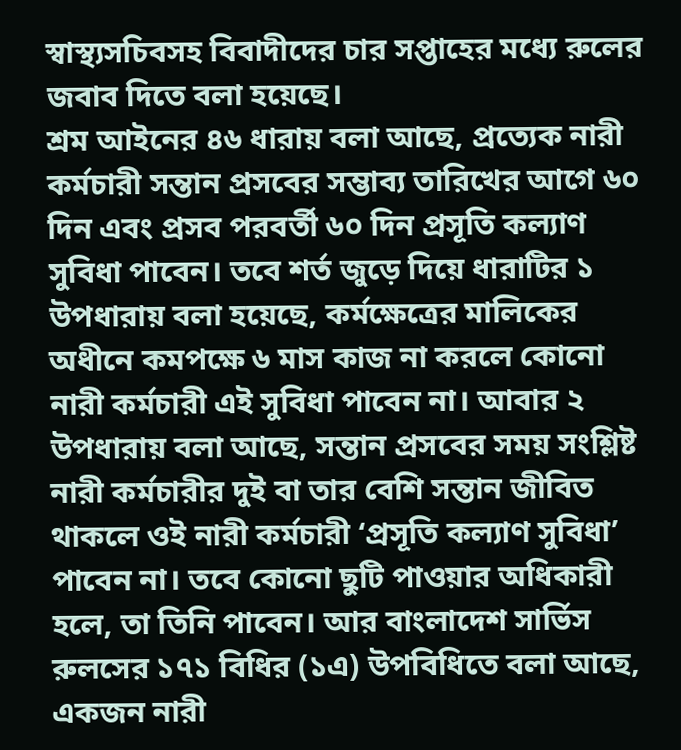স্বাস্থ্যসচিবসহ বিবাদীদের চার সপ্তাহের মধ্যে রুলের জবাব দিতে বলা হয়েছে।
শ্রম আইনের ৪৬ ধারায় বলা আছে, প্রত্যেক নারী কর্মচারী সন্তান প্রসবের সম্ভাব্য তারিখের আগে ৬০ দিন এবং প্রসব পরবর্তী ৬০ দিন প্রসূতি কল্যাণ সুবিধা পাবেন। তবে শর্ত জুড়ে দিয়ে ধারাটির ১ উপধারায় বলা হয়েছে, কর্মক্ষেত্রের মালিকের অধীনে কমপক্ষে ৬ মাস কাজ না করলে কোনো নারী কর্মচারী এই সুবিধা পাবেন না। আবার ২ উপধারায় বলা আছে, সন্তান প্রসবের সময় সংশ্লিষ্ট নারী কর্মচারীর দুই বা তার বেশি সন্তান জীবিত থাকলে ওই নারী কর্মচারী ‘প্রসূতি কল্যাণ সুবিধা’ পাবেন না। তবে কোনো ছুটি পাওয়ার অধিকারী হলে, তা তিনি পাবেন। আর বাংলাদেশ সার্ভিস রুলসের ১৭১ বিধির (১এ) উপবিধিতে বলা আছে, একজন নারী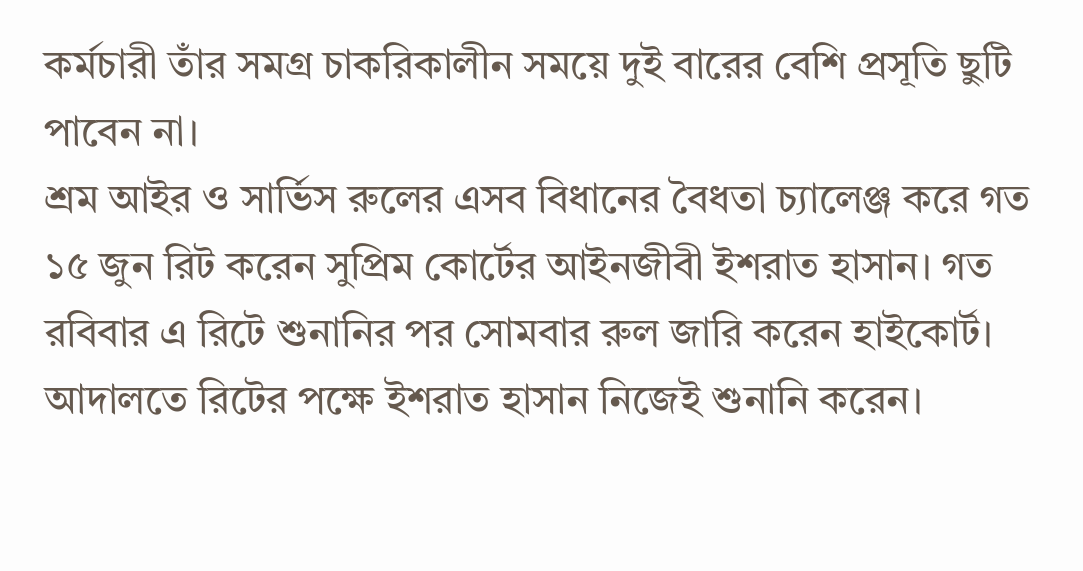কর্মচারী তাঁর সমগ্র চাকরিকালীন সময়ে দুই বারের বেশি প্রসূতি ছুটি পাবেন না।
শ্রম আইর ও সার্ভিস রুলের এসব বিধানের বৈধতা চ্যালেঞ্জ করে গত ১৫ জুন রিট করেন সুপ্রিম কোর্টের আইনজীবী ইশরাত হাসান। গত রবিবার এ রিটে শুনানির পর সোমবার রুল জারি করেন হাইকোর্ট। আদালতে রিটের পক্ষে ইশরাত হাসান নিজেই শুনানি করেন।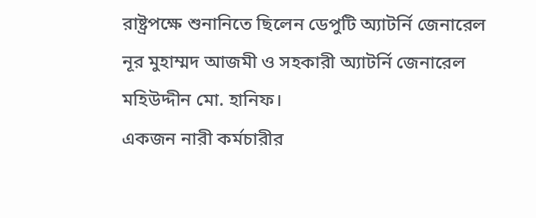রাষ্ট্রপক্ষে শুনানিতে ছিলেন ডেপুটি অ্যাটর্নি জেনারেল নূর মুহাম্মদ আজমী ও সহকারী অ্যাটর্নি জেনারেল মহিউদ্দীন মো. হানিফ।
একজন নারী কর্মচারীর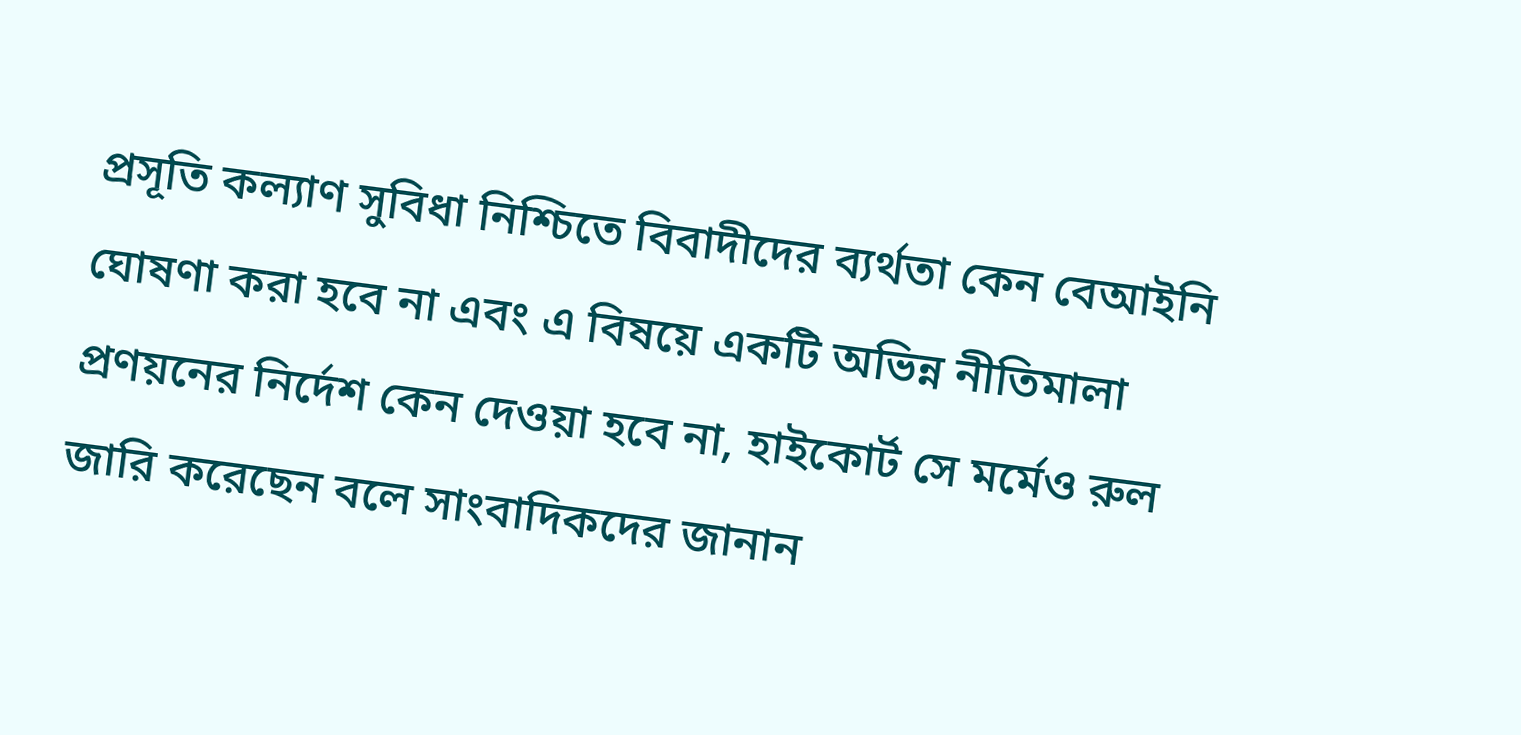প্রসূতি কল্যাণ সুবিধা নিশ্চিতে বিবাদীদের ব্যর্থতা কেন বেআইনি ঘোষণা করা হবে না এবং এ বিষয়ে একটি অভিন্ন নীতিমালা প্রণয়নের নির্দেশ কেন দেওয়া হবে না, হাইকোর্ট সে মর্মেও রুল জারি করেছেন বলে সাংবাদিকদের জানান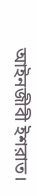আইনজীবী ইশরাত।